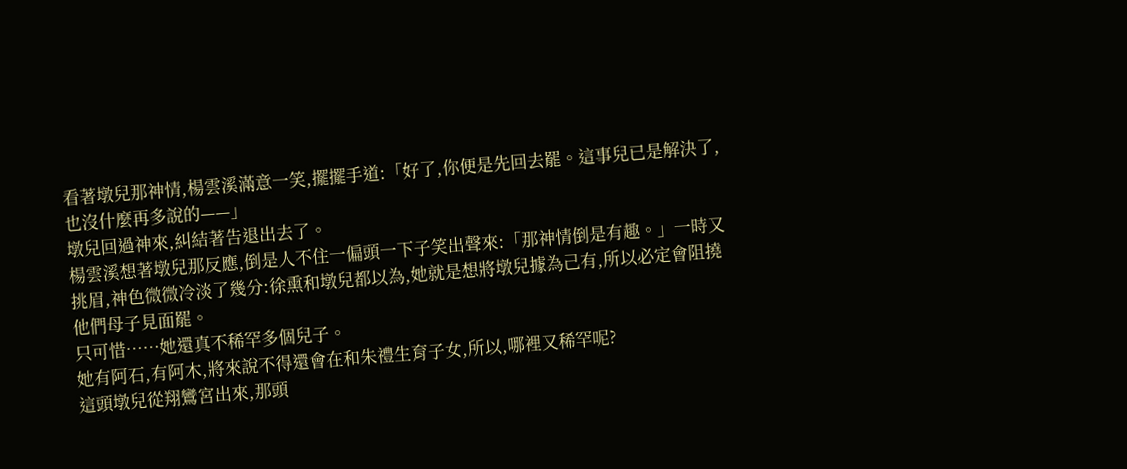看著墩兒那神情,楊雲溪滿意一笑,擺擺手道:「好了,你便是先回去罷。這事兒已是解決了,也沒什麼再多說的——」
墩兒回過神來,糾結著告退出去了。
楊雲溪想著墩兒那反應,倒是人不住一偏頭一下子笑出聲來:「那神情倒是有趣。」一時又挑眉,神色微微冷淡了幾分:徐熏和墩兒都以為,她就是想將墩兒據為己有,所以必定會阻撓他們母子見面罷。
只可惜……她還真不稀罕多個兒子。
她有阿石,有阿木,將來說不得還會在和朱禮生育子女,所以,哪裡又稀罕呢?
這頭墩兒從翔鸞宮出來,那頭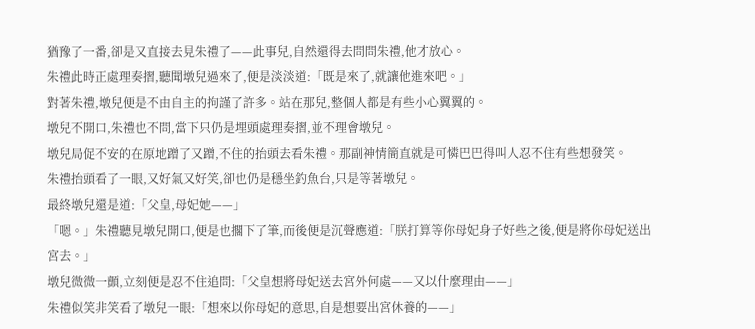猶豫了一番,卻是又直接去見朱禮了——此事兒,自然還得去問問朱禮,他才放心。
朱禮此時正處理奏摺,聽聞墩兒過來了,便是淡淡道:「既是來了,就讓他進來吧。」
對著朱禮,墩兒便是不由自主的拘謹了許多。站在那兒,整個人都是有些小心翼翼的。
墩兒不開口,朱禮也不問,當下只仍是埋頭處理奏摺,並不理會墩兒。
墩兒局促不安的在原地蹭了又蹭,不住的抬頭去看朱禮。那副神情簡直就是可憐巴巴得叫人忍不住有些想發笑。
朱禮抬頭看了一眼,又好氣又好笑,卻也仍是穩坐釣魚台,只是等著墩兒。
最終墩兒還是道:「父皇,母妃她——」
「嗯。」朱禮聽見墩兒開口,便是也擱下了筆,而後便是沉聲應道:「朕打算等你母妃身子好些之後,便是將你母妃送出宮去。」
墩兒微微一顫,立刻便是忍不住追問:「父皇想將母妃送去宮外何處——又以什麼理由——」
朱禮似笑非笑看了墩兒一眼:「想來以你母妃的意思,自是想要出宮休養的——」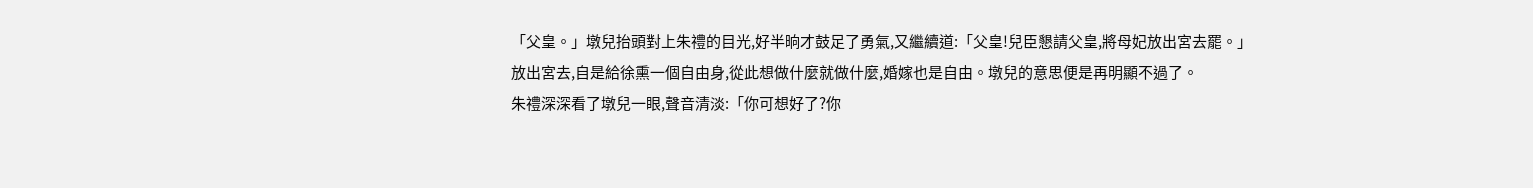「父皇。」墩兒抬頭對上朱禮的目光,好半晌才鼓足了勇氣,又繼續道:「父皇!兒臣懇請父皇,將母妃放出宮去罷。」
放出宮去,自是給徐熏一個自由身,從此想做什麼就做什麼,婚嫁也是自由。墩兒的意思便是再明顯不過了。
朱禮深深看了墩兒一眼,聲音清淡:「你可想好了?你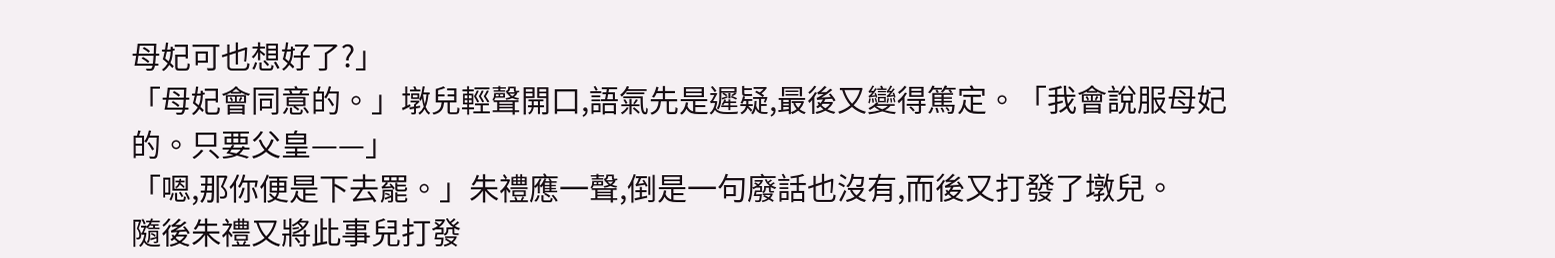母妃可也想好了?」
「母妃會同意的。」墩兒輕聲開口,語氣先是遲疑,最後又變得篤定。「我會說服母妃的。只要父皇——」
「嗯,那你便是下去罷。」朱禮應一聲,倒是一句廢話也沒有,而後又打發了墩兒。
隨後朱禮又將此事兒打發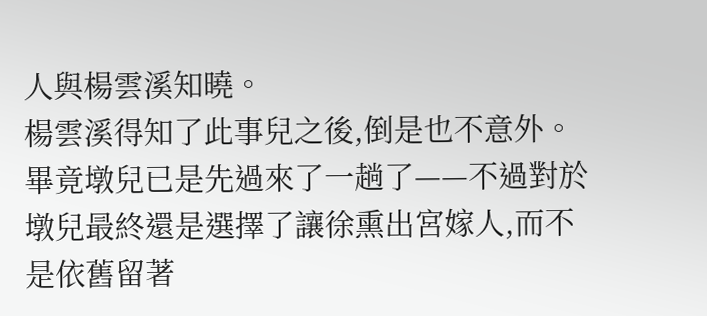人與楊雲溪知曉。
楊雲溪得知了此事兒之後,倒是也不意外。畢竟墩兒已是先過來了一趟了——不過對於墩兒最終還是選擇了讓徐熏出宮嫁人,而不是依舊留著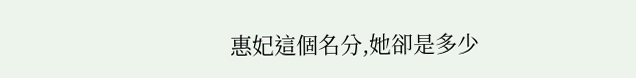惠妃這個名分,她卻是多少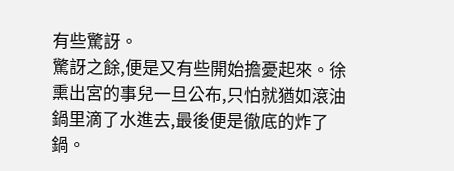有些驚訝。
驚訝之餘,便是又有些開始擔憂起來。徐熏出宮的事兒一旦公布,只怕就猶如滾油鍋里滴了水進去,最後便是徹底的炸了鍋。